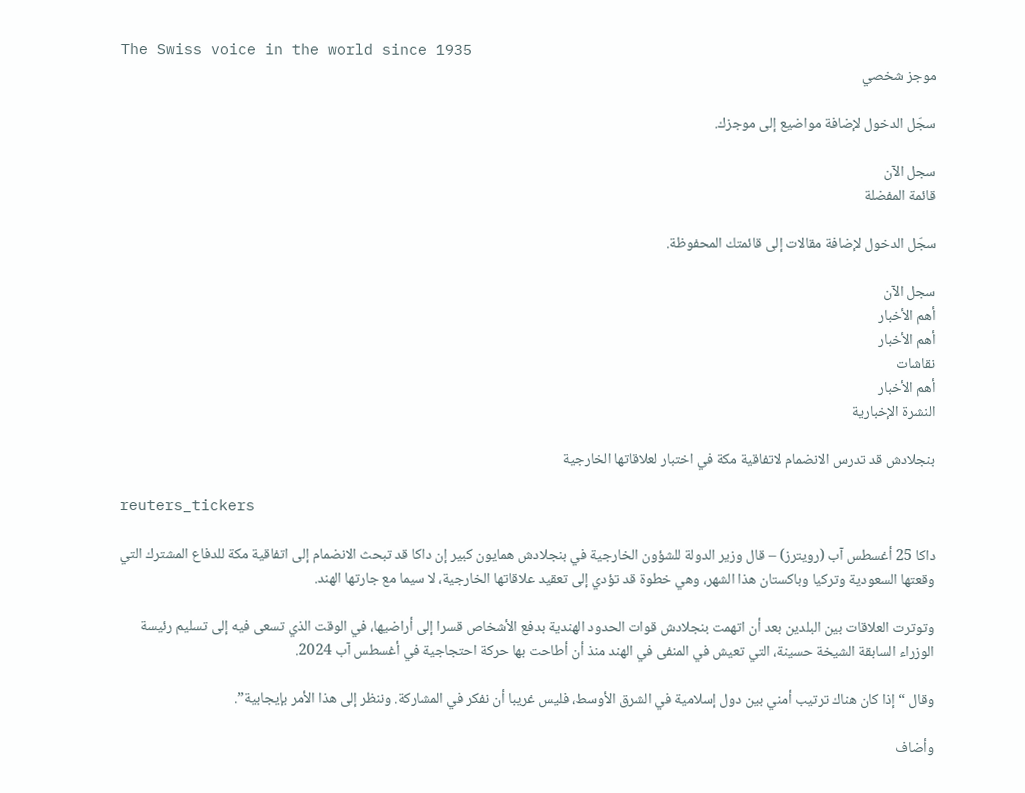The Swiss voice in the world since 1935
موجز شخصي

سجّل الدخول لإضافة مواضيع إلى موجزك.

سجل الآن
قائمة المفضلة

سجّل الدخول لإضافة مقالات إلى قائمتك المحفوظة.

سجل الآن
أهم الأخبار
أهم الأخبار
نقاشات
أهم الأخبار
النشرة الإخبارية

بنجلادش قد تدرس الانضمام لاتفاقية مكة في اختبار لعلاقاتها الخارجية

reuters_tickers

داكا 25 أغسطس آب (رويترز) – قال وزير الدولة للشؤون الخارجية في بنجلادش همايون كبير إن داكا قد تبحث الانضمام إلى اتفاقية مكة للدفاع المشترك التي وقعتها السعودية وتركيا وباكستان هذا الشهر، وهي خطوة قد تؤدي إلى تعقيد علاقاتها الخارجية، لا سيما مع جارتها الهند.

وتوترت العلاقات بين البلدين بعد أن اتهمت بنجلادش قوات الحدود الهندية بدفع الأشخاص قسرا إلى أراضيها، في الوقت الذي تسعى فيه إلى تسليم رئيسة الوزراء السابقة الشيخة حسينة، التي تعيش في المنفى في الهند منذ أن أطاحت بها حركة احتجاجية في أغسطس آب 2024.

وقال “إذا كان هناك ترتيب أمني بين دول إسلامية في الشرق الأوسط، فليس غريبا أن نفكر في المشاركة. وننظر إلى هذا الأمر بإيجابية”.

وأضاف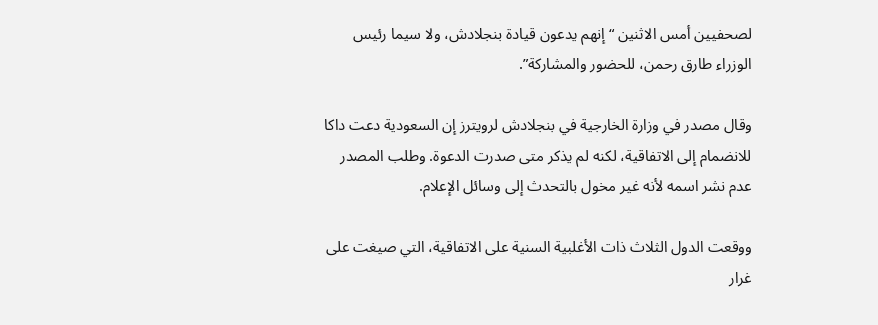لصحفيين أمس الاثنين “إنهم يدعون قيادة بنجلادش، ولا سيما رئيس الوزراء طارق رحمن، للحضور والمشاركة”.

وقال مصدر في وزارة الخارجية في بنجلادش لرويترز إن السعودية دعت داكا للانضمام إلى الاتفاقية، لكنه لم يذكر متى صدرت الدعوة. وطلب المصدر عدم نشر اسمه لأنه غير مخول بالتحدث إلى وسائل الإعلام.

ووقعت الدول الثلاث ذات الأغلبية السنية على الاتفاقية، التي صيغت على غرار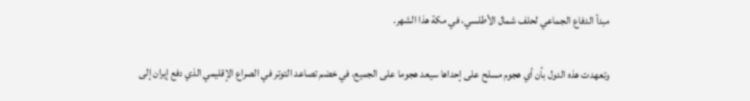مبدأ الدفاع الجماعي لحلف شمال الأطلسي، في مكة هذا الشهر.

وتعهدت هذه الدول بأن أي هجوم مسلح على إحداها سيعد هجوما على الجميع، في خضم تصاعد التوتر في الصراع الإقليمي الذي دفع إيران إلى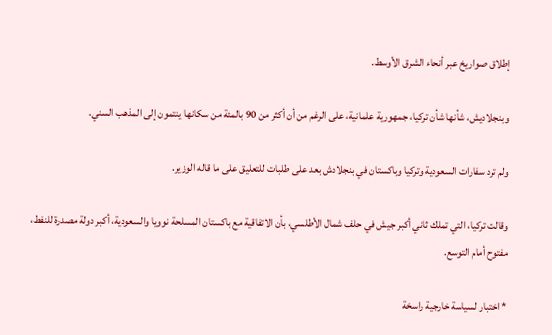إطلاق صواريخ عبر أنحاء الشرق الأوسط.

وبنجلاديش، شأنها شأن تركيا، جمهورية علمانية، على الرغم من أن أكثر من 90 بالمئة من سكانها ينتمون إلى المذهب السني.

ولم ترد سفارات السعودية وتركيا وباكستان في بنجلادش بعد على طلبات للتعليق على ما قاله الوزير.

وقالت تركيا، التي تملك ثاني أكبر جيش في حلف شمال الأطلسي، بأن الاتفاقية مع باكستان المسلحة نوويا والسعودية، أكبر دولة مصدرة للنفط، مفتوح أمام التوسع.

* اختبار لسياسة خارجية راسخة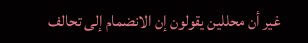غير أن محللين يقولون إن الانضمام إلى تحالف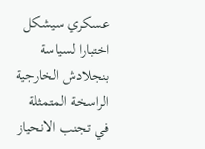عسكري سيشكل اختبارا لسياسة بنجلادش الخارجية الراسخة المتمثلة في تجنب الانحياز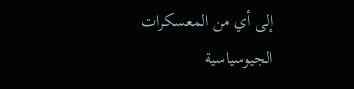إلى أي من المعسكرات الجيوسياسية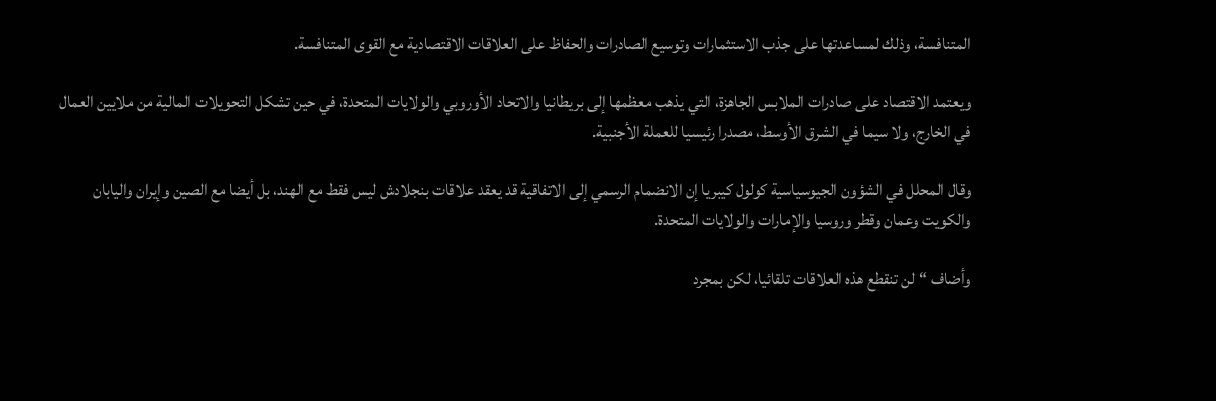المتنافسة، وذلك لمساعدتها على جذب الاستثمارات وتوسيع الصادرات والحفاظ على العلاقات الاقتصادية مع القوى المتنافسة.

ويعتمد الاقتصاد على صادرات الملابس الجاهزة، التي يذهب معظمها إلى بريطانيا والاتحاد الأوروبي والولايات المتحدة، في حين تشكل التحويلات المالية من ملايين العمال في الخارج، ولا سيما في الشرق الأوسط، مصدرا رئيسيا للعملة الأجنبية.

وقال المحلل في الشؤون الجيوسياسية كولول كيبريا إن الانضمام الرسمي إلى الاتفاقية قد يعقد علاقات بنجلادش ليس فقط مع الهند، بل أيضا مع الصين وإيران واليابان والكويت وعمان وقطر وروسيا والإمارات والولايات المتحدة.

وأضاف “لن تنقطع هذه العلاقات تلقائيا، لكن بمجرد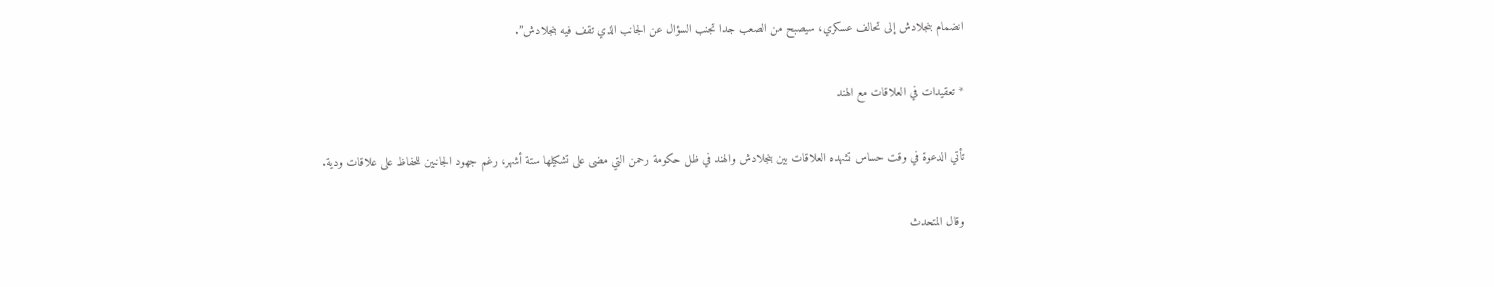انضمام بنجلادش إلى تحالف عسكري، سيصبح من الصعب جدا تجنب السؤال عن الجانب الذي تقف فيه بنجلادش”.

* تعقيدات في العلاقات مع الهند

تأتي الدعوة في وقت حساس تشهده العلاقات بين بنجلادش والهند في ظل حكومة رحمن التي مضى على تشكيلها ستة أشهر، رغم جهود الجانبين للحفاظ على علاقات ودية.

وقال المتحدث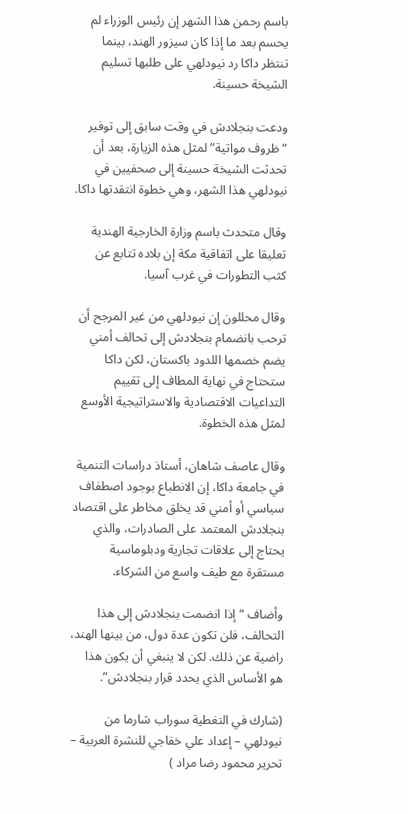باسم رحمن هذا الشهر إن رئيس الوزراء لم يحسم بعد ما إذا كان سيزور الهند، بينما تنتظر داكا رد نيودلهي على طلبها تسليم الشيخة حسينة.

ودعت بنجلادش في وقت سابق إلى توفير “ظروف مواتية” لمثل هذه الزيارة، بعد أن تحدثت الشيخة حسينة إلى صحفيين في نيودلهي هذا الشهر، وهي خطوة انتقدتها داكا.

وقال متحدث باسم وزارة الخارجية الهندية تعليقا على اتفاقية مكة إن بلاده تتابع عن كثب التطورات في غرب آسيا.

وقال محللون إن نيودلهي من غير المرجح أن ترحب بانضمام بنجلادش إلى تحالف أمني يضم خصمها اللدود باكستان، لكن داكا ستحتاج في نهاية المطاف إلى تقييم التداعيات الاقتصادية والاستراتيجية الأوسع لمثل هذه الخطوة.

وقال عاصف شاهان، أستاذ دراسات التنمية في جامعة داكا، إن الانطباع بوجود اصطفاف سياسي أو أمني قد يخلق مخاطر على اقتصاد بنجلادش المعتمد على الصادرات، والذي يحتاج إلى علاقات تجارية ودبلوماسية مستقرة مع طيف واسع من الشركاء.

وأضاف “إذا انضمت بنجلادش إلى هذا التحالف، فلن تكون عدة دول، من بينها الهند، راضية عن ذلك. لكن لا ينبغي أن يكون هذا هو الأساس الذي يحدد قرار بنجلادش”.

(شارك في التغطية سوراب شارما من نيودلهي – إعداد علي خفاجي للنشرة العربية – تحرير محمود رضا مراد )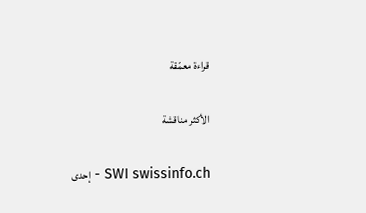قراءة معمّقة

الأكثر مناقشة

SWI swissinfo.ch - إحدى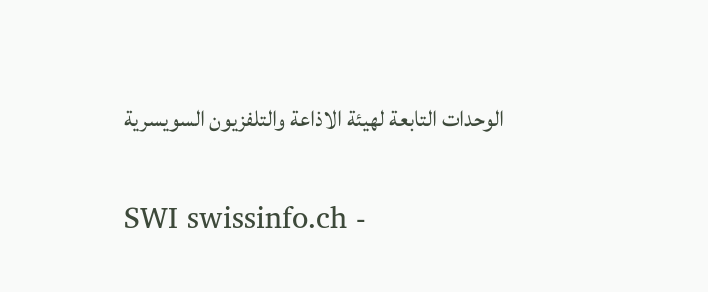الوحدات التابعة لهيئة الاذاعة والتلفزيون السويسرية

SWI swissinfo.ch -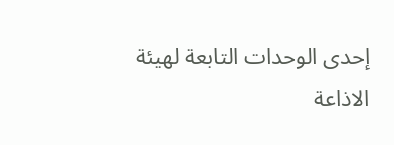إحدى الوحدات التابعة لهيئة الاذاعة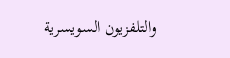والتلفزيون السويسرية